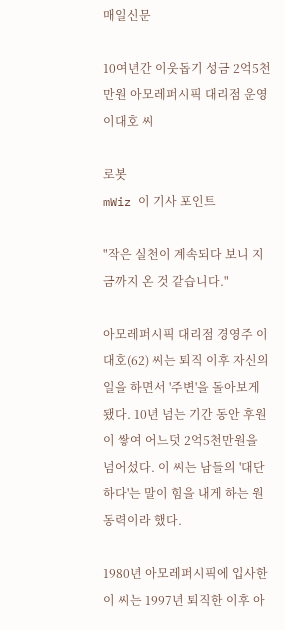매일신문

10여년간 이웃돕기 성금 2억5천만원 아모레퍼시픽 대리점 운영 이대호 씨

로봇
mWiz 이 기사 포인트

"작은 실천이 계속되다 보니 지금까지 온 것 같습니다."

아모레퍼시픽 대리점 경영주 이대호(62) 씨는 퇴직 이후 자신의 일을 하면서 '주변'을 돌아보게 됐다. 10년 넘는 기간 동안 후원이 쌓여 어느덧 2억5천만원을 넘어섰다. 이 씨는 남들의 '대단하다'는 말이 힘을 내게 하는 원동력이라 했다.

1980년 아모레퍼시픽에 입사한 이 씨는 1997년 퇴직한 이후 아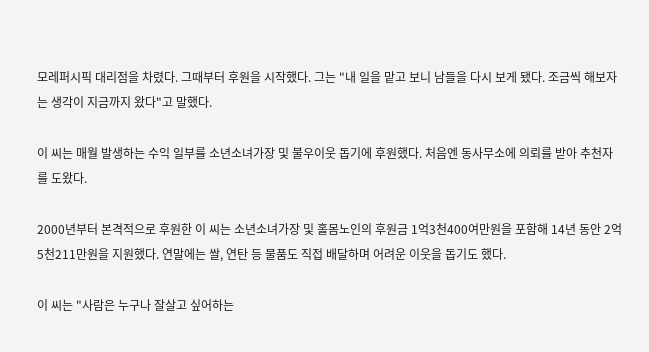모레퍼시픽 대리점을 차렸다. 그때부터 후원을 시작했다. 그는 "내 일을 맡고 보니 남들을 다시 보게 됐다. 조금씩 해보자는 생각이 지금까지 왔다"고 말했다.

이 씨는 매월 발생하는 수익 일부를 소년소녀가장 및 불우이웃 돕기에 후원했다. 처음엔 동사무소에 의뢰를 받아 추천자를 도왔다.

2000년부터 본격적으로 후원한 이 씨는 소년소녀가장 및 홀몸노인의 후원금 1억3천400여만원을 포함해 14년 동안 2억5천211만원을 지원했다. 연말에는 쌀, 연탄 등 물품도 직접 배달하며 어려운 이웃을 돕기도 했다.

이 씨는 "사람은 누구나 잘살고 싶어하는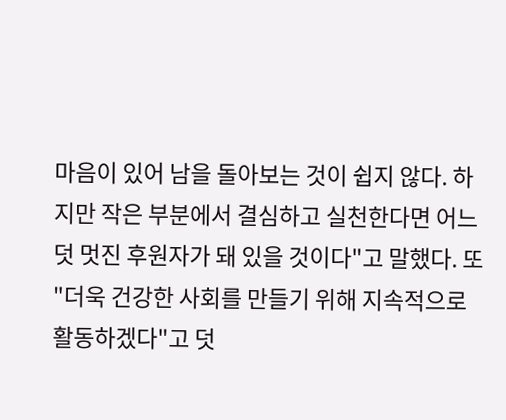마음이 있어 남을 돌아보는 것이 쉽지 않다. 하지만 작은 부분에서 결심하고 실천한다면 어느덧 멋진 후원자가 돼 있을 것이다"고 말했다. 또 "더욱 건강한 사회를 만들기 위해 지속적으로 활동하겠다"고 덧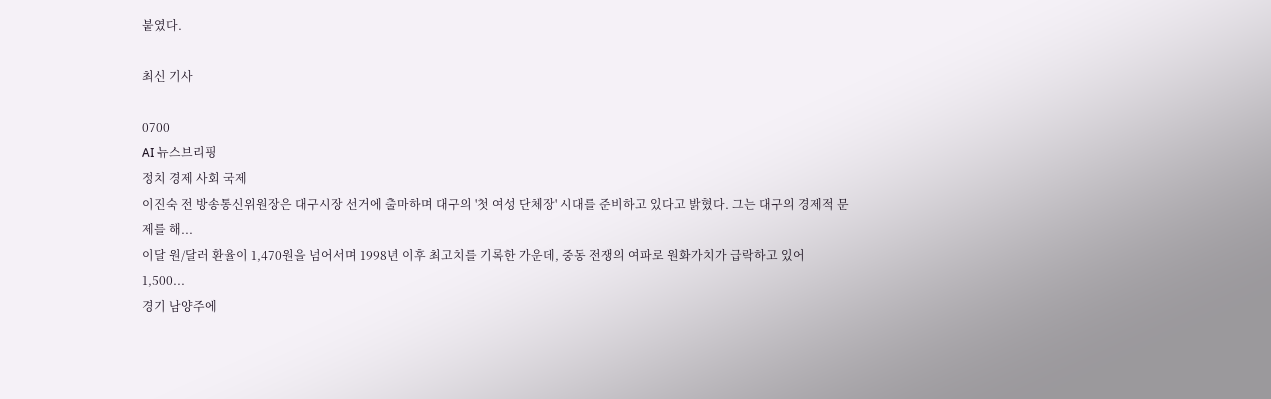붙였다.

최신 기사

0700
AI 뉴스브리핑
정치 경제 사회 국제
이진숙 전 방송통신위원장은 대구시장 선거에 출마하며 대구의 '첫 여성 단체장' 시대를 준비하고 있다고 밝혔다. 그는 대구의 경제적 문제를 해...
이달 원/달러 환율이 1,470원을 넘어서며 1998년 이후 최고치를 기록한 가운데, 중동 전쟁의 여파로 원화가치가 급락하고 있어 1,500...
경기 남양주에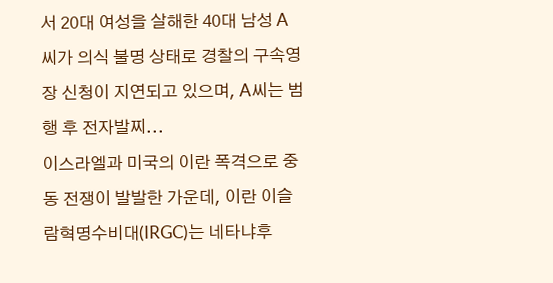서 20대 여성을 살해한 40대 남성 A씨가 의식 불명 상태로 경찰의 구속영장 신청이 지연되고 있으며, A씨는 범행 후 전자발찌...
이스라엘과 미국의 이란 폭격으로 중동 전쟁이 발발한 가운데, 이란 이슬람혁명수비대(IRGC)는 네타냐후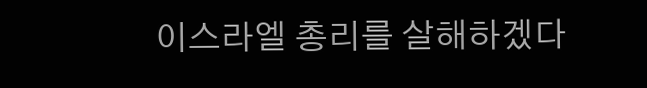이스라엘 총리를 살해하겠다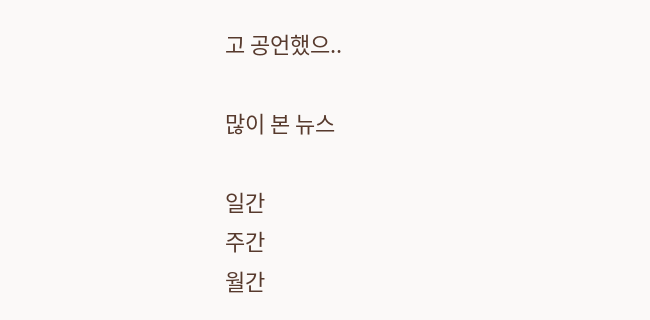고 공언했으..

많이 본 뉴스

일간
주간
월간